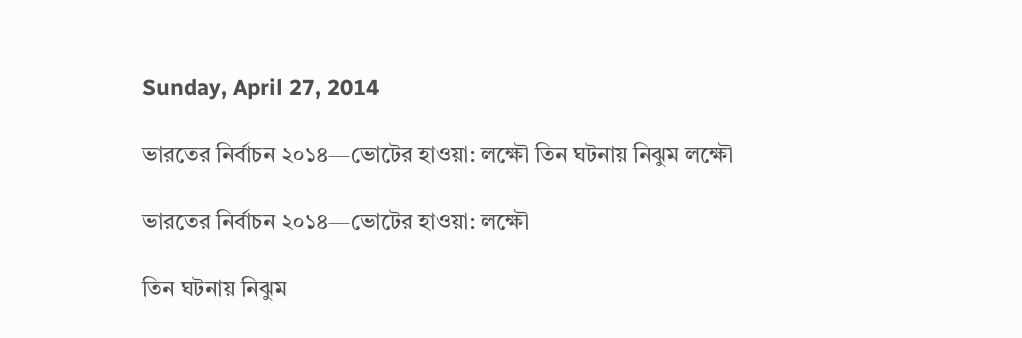Sunday, April 27, 2014

ভারতের নির্বাচন ২০১৪—ভোটের হাওয়া: লক্ষৌ তিন ঘটনায় নিঝুম লক্ষৌ

ভারতের নির্বাচন ২০১৪—ভোটের হাওয়া: লক্ষৌ

তিন ঘটনায় নিঝুম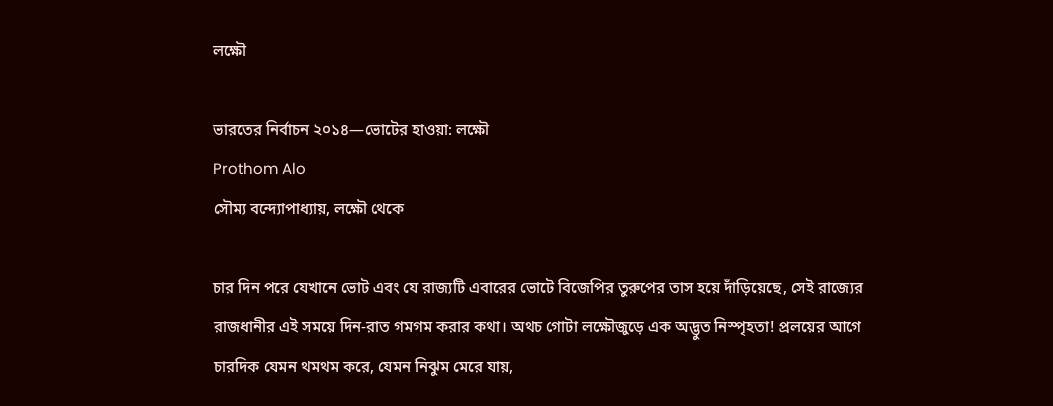লক্ষৌ

ভারতের নির্বাচন ২০১৪—ভোটের হাওয়া: লক্ষৌ
Prothom Alo
সৌম্য বন্দ্যোপাধ্যায়, লক্ষৌ থেকে

চার দিন পরে যেখানে ভোট এবং যে রাজ্যটি এবারের ভোটে বিজেপির তুরুপের তাস হয়ে দাঁড়িয়েছে, সেই রাজ্যের রাজধানীর এই সময়ে দিন-রাত গমগম করার কথা। অথচ গোটা লক্ষৌজুড়ে এক অদ্ভুত নিস্পৃহতা! প্রলয়ের আগে চারদিক যেমন থমথম করে, যেমন নিঝুম মেরে যায়,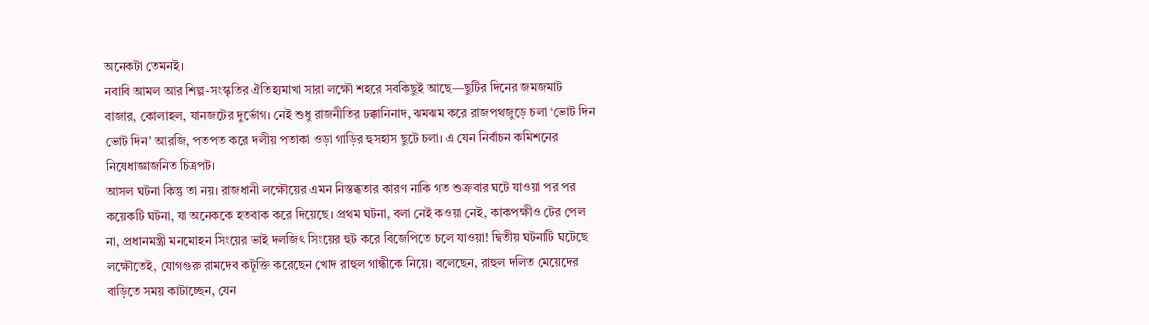অনেকটা তেমনই।
নবাবি আমল আর শিল্প-সংস্কৃতির ঐতিহ্যমাখা সারা লক্ষৌ শহরে সবকিছুই আছে—ছুটির দিনের জমজমাট বাজার, কোলাহল, যানজটের দুর্ভোগ। নেই শুধু রাজনীতির ঢক্কানিনাদ, ঝমঝম করে রাজপথজুড়ে চলা ‘ভোট দিন ভোট দিন’ আরজি, পতপত করে দলীয় পতাকা ওড়া গাড়ির হুসহাস ছুটে চলা। এ যেন নির্বাচন কমিশনের নিষেধাজ্ঞাজনিত চিত্রপট।
আসল ঘটনা কিন্তু তা নয়। রাজধানী লক্ষৌয়ের এমন নিস্তব্ধতার কারণ নাকি গত শুক্রবার ঘটে যাওয়া পর পর কয়েকটি ঘটনা, যা অনেককে হতবাক করে দিয়েছে। প্রথম ঘটনা, বলা নেই কওয়া নেই, কাকপক্ষীও টের পেল না, প্রধানমন্ত্রী মনমোহন সিংয়ের ভাই দলজিৎ সিংয়ের হুট করে বিজেপিতে চলে যাওয়া! দ্বিতীয় ঘটনাটি ঘটেছে লক্ষৌতেই, যোগগুরু রামদেব কটূক্তি করেছেন খোদ রাহুল গান্ধীকে নিয়ে। বলেছেন, রাহুল দলিত মেয়েদের বাড়িতে সময় কাটাচ্ছেন, যেন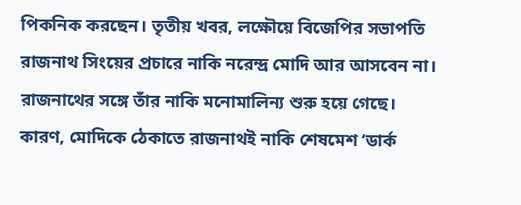পিকনিক করছেন। তৃতীয় খবর, লক্ষৌয়ে বিজেপির সভাপতি রাজনাথ সিংয়ের প্রচারে নাকি নরেন্দ্র মোদি আর আসবেন না। রাজনাথের সঙ্গে তাঁর নাকি মনোমালিন্য শুরু হয়ে গেছে। কারণ, মোদিকে ঠেকাতে রাজনাথই নাকি শেষমেশ ‘ডার্ক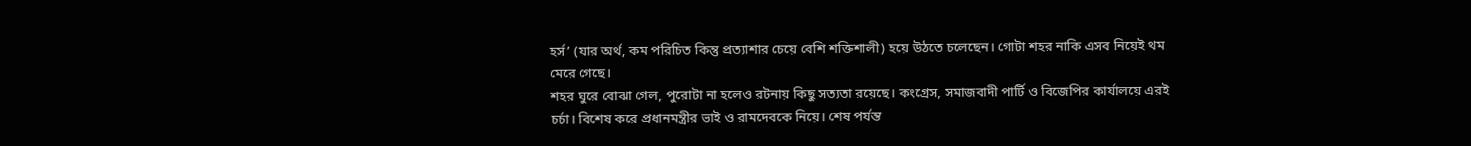হর্স’ (যার অর্থ, কম পরিচিত কিন্তু প্রত্যাশার চেয়ে বেশি শক্তিশালী) হয়ে উঠতে চলেছেন। গোটা শহর নাকি এসব নিয়েই থম মেরে গেছে।
শহর ঘুরে বোঝা গেল, পুরোটা না হলেও রটনায় কিছু সত্যতা রয়েছে। কংগ্রেস, সমাজবাদী পার্টি ও বিজেপির কার্যালয়ে এরই চর্চা। বিশেষ করে প্রধানমন্ত্রীর ভাই ও রামদেবকে নিয়ে। শেষ পর্যন্ত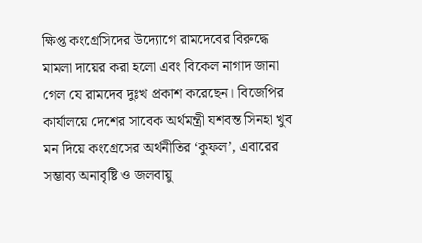ক্ষিপ্ত কংগ্রেসিদের উদ্যোগে রামদেবের বিরুদ্ধে মামলা দায়ের করা হলো এবং বিকেল নাগাদ জানা গেল যে রামদেব দুঃখ প্রকাশ করেছেন। বিজেপির কার্যালয়ে দেশের সাবেক অর্থমন্ত্রী যশবন্ত সিনহা খুব মন দিয়ে কংগ্রেসের অর্থনীতির ‘কুফল’, এবারের সম্ভাব্য অনাবৃষ্টি ও জলবায়ু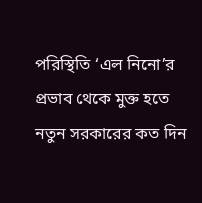পরিস্থিতি ‘এল নিনো’র প্রভাব থেকে মুক্ত হতে নতুন সরকারের কত দিন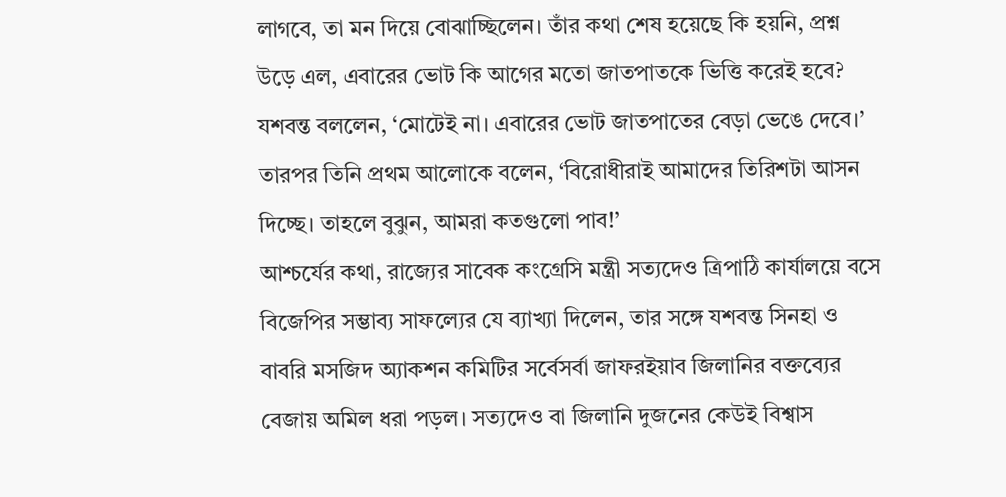লাগবে, তা মন দিয়ে বোঝাচ্ছিলেন। তাঁর কথা শেষ হয়েছে কি হয়নি, প্রশ্ন উড়ে এল, এবারের ভোট কি আগের মতো জাতপাতকে ভিত্তি করেই হবে? যশবন্ত বললেন, ‘মোটেই না। এবারের ভোট জাতপাতের বেড়া ভেঙে দেবে।’ তারপর তিনি প্রথম আলোকে বলেন, ‘বিরোধীরাই আমাদের তিরিশটা আসন দিচ্ছে। তাহলে বুঝুন, আমরা কতগুলো পাব!’
আশ্চর্যের কথা, রাজ্যের সাবেক কংগ্রেসি মন্ত্রী সত্যদেও ত্রিপাঠি কার্যালয়ে বসে বিজেপির সম্ভাব্য সাফল্যের যে ব্যাখ্যা দিলেন, তার সঙ্গে যশবন্ত সিনহা ও বাবরি মসজিদ অ্যাকশন কমিটির সর্বেসর্বা জাফরইয়াব জিলানির বক্তব্যের বেজায় অমিল ধরা পড়ল। সত্যদেও বা জিলানি দুজনের কেউই বিশ্বাস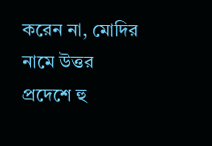করেন না, মোদির নামে উত্তর প্রদেশে হু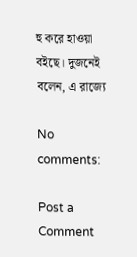হু করে হাওয়া বইছে। দুজনেই বলেন, এ রাজ্যে

No comments:

Post a Comment